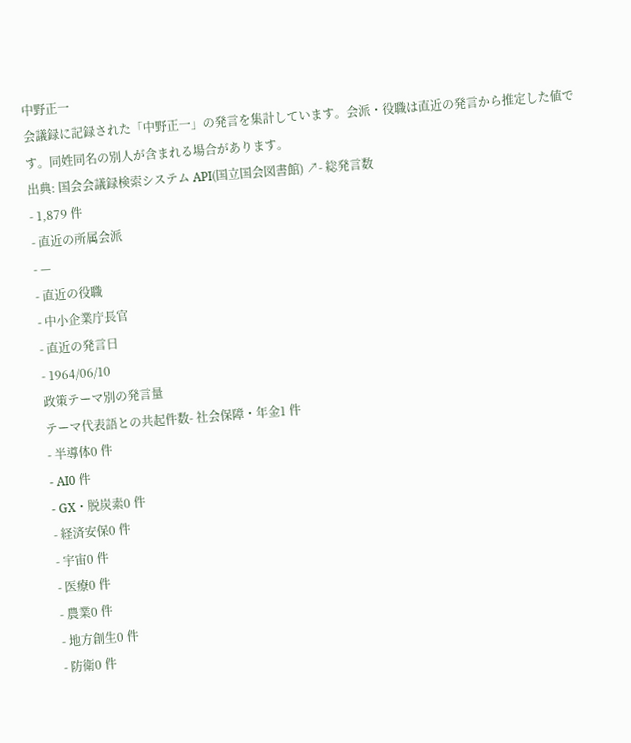中野正一
会議録に記録された「中野正一」の発言を集計しています。会派・役職は直近の発言から推定した値です。同姓同名の別人が含まれる場合があります。
出典: 国会会議録検索システム API(国立国会図書館) ↗- 総発言数
- 1,879 件
- 直近の所属会派
- —
- 直近の役職
- 中小企業庁長官
- 直近の発言日
- 1964/06/10
政策テーマ別の発言量
テーマ代表語との共起件数- 社会保障・年金1 件
- 半導体0 件
- AI0 件
- GX・脱炭素0 件
- 経済安保0 件
- 宇宙0 件
- 医療0 件
- 農業0 件
- 地方創生0 件
- 防衛0 件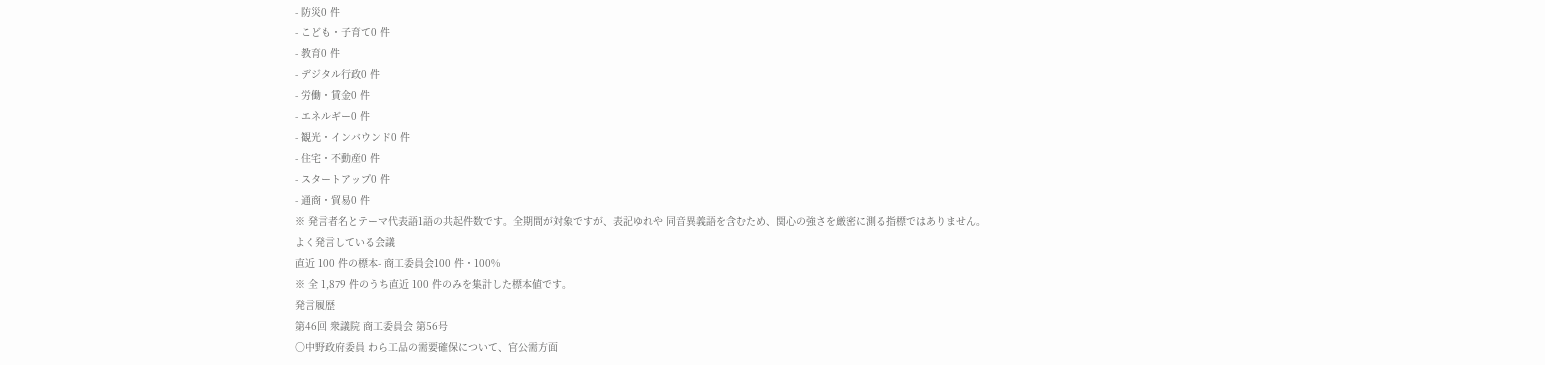- 防災0 件
- こども・子育て0 件
- 教育0 件
- デジタル行政0 件
- 労働・賃金0 件
- エネルギー0 件
- 観光・インバウンド0 件
- 住宅・不動産0 件
- スタートアップ0 件
- 通商・貿易0 件
※ 発言者名とテーマ代表語1語の共起件数です。全期間が対象ですが、表記ゆれや 同音異義語を含むため、関心の強さを厳密に測る指標ではありません。
よく発言している会議
直近 100 件の標本- 商工委員会100 件・100%
※ 全 1,879 件のうち直近 100 件のみを集計した標本値です。
発言履歴
第46回 衆議院 商工委員会 第56号
○中野政府委員 わら工品の需要確保について、官公需方面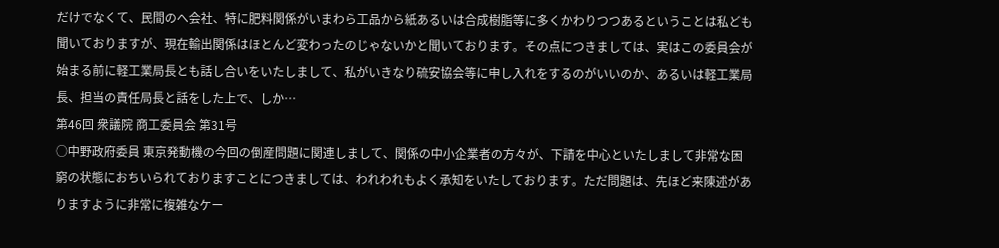だけでなくて、民間のへ会社、特に肥料関係がいまわら工品から紙あるいは合成樹脂等に多くかわりつつあるということは私ども聞いておりますが、現在輸出関係はほとんど変わったのじゃないかと聞いております。その点につきましては、実はこの委員会が始まる前に軽工業局長とも話し合いをいたしまして、私がいきなり硫安協会等に申し入れをするのがいいのか、あるいは軽工業局長、担当の責任局長と話をした上で、しか…
第46回 衆議院 商工委員会 第31号
○中野政府委員 東京発動機の今回の倒産問題に関連しまして、関係の中小企業者の方々が、下請を中心といたしまして非常な困窮の状態におちいられておりますことにつきましては、われわれもよく承知をいたしております。ただ問題は、先ほど来陳述がありますように非常に複雑なケー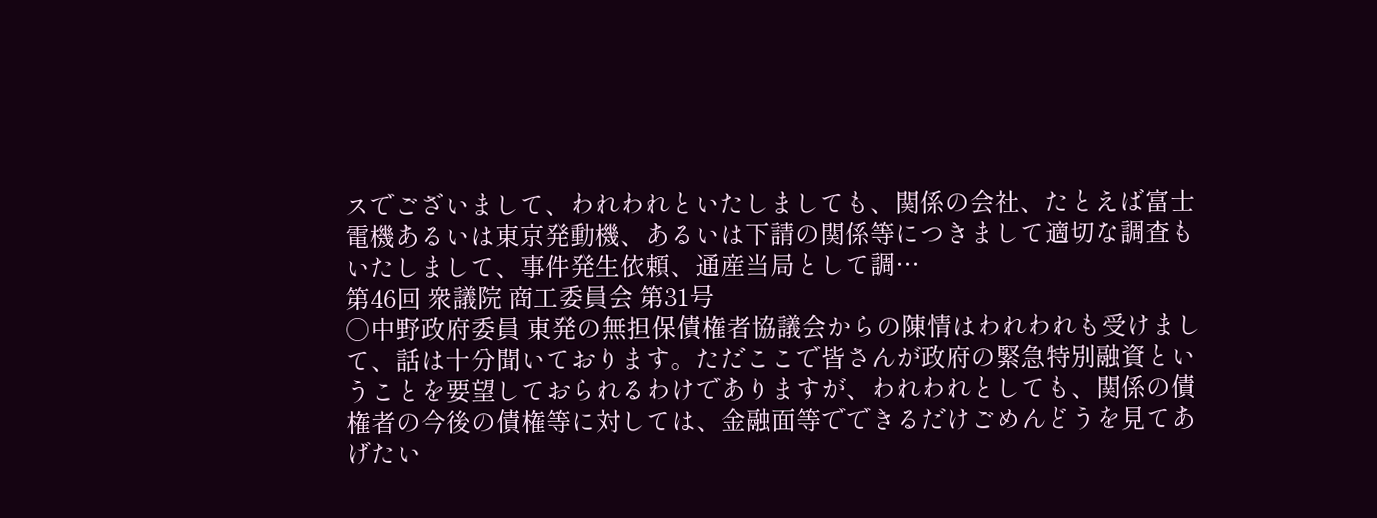スでございまして、われわれといたしましても、関係の会社、たとえば富士電機あるいは東京発動機、あるいは下請の関係等につきまして適切な調査もいたしまして、事件発生依頼、通産当局として調…
第46回 衆議院 商工委員会 第31号
○中野政府委員 東発の無担保債権者協議会からの陳情はわれわれも受けまして、話は十分聞いております。ただここで皆さんが政府の緊急特別融資ということを要望しておられるわけでありますが、われわれとしても、関係の債権者の今後の債権等に対しては、金融面等でできるだけごめんどうを見てあげたい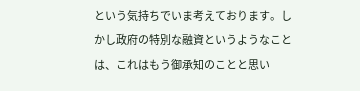という気持ちでいま考えております。しかし政府の特別な融資というようなことは、これはもう御承知のことと思い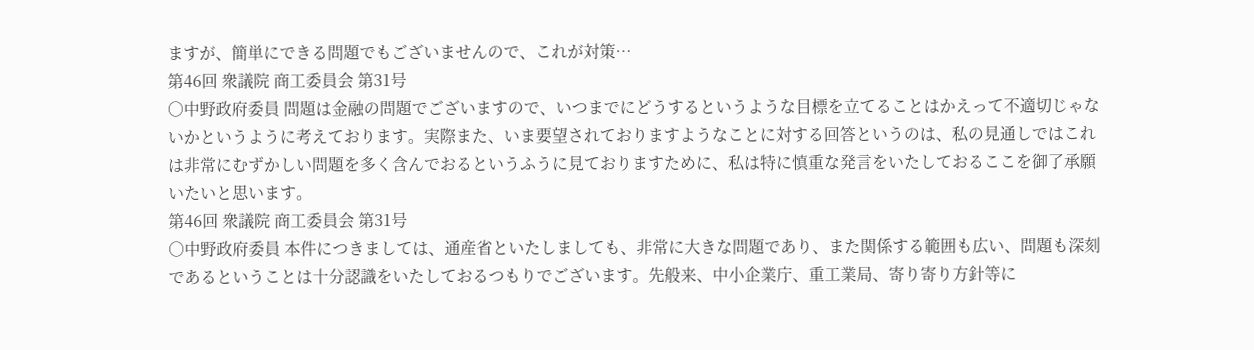ますが、簡単にできる問題でもございませんので、これが対策…
第46回 衆議院 商工委員会 第31号
○中野政府委員 問題は金融の問題でございますので、いつまでにどうするというような目標を立てることはかえって不適切じゃないかというように考えております。実際また、いま要望されておりますようなことに対する回答というのは、私の見通しではこれは非常にむずかしい問題を多く含んでおるというふうに見ておりますために、私は特に慎重な発言をいたしておるここを御了承願いたいと思います。
第46回 衆議院 商工委員会 第31号
○中野政府委員 本件につきましては、通産省といたしましても、非常に大きな問題であり、また関係する範囲も広い、問題も深刻であるということは十分認識をいたしておるつもりでございます。先般来、中小企業庁、重工業局、寄り寄り方針等に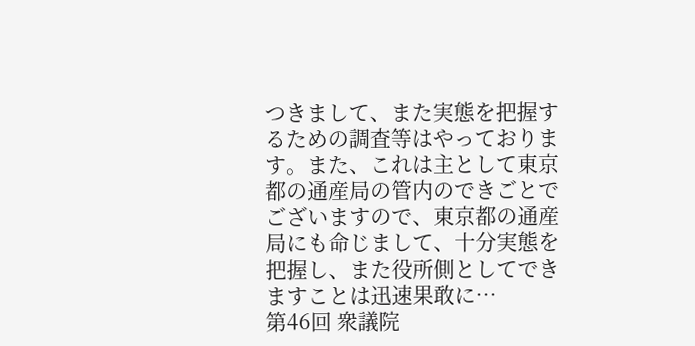つきまして、また実態を把握するための調査等はやっております。また、これは主として東京都の通産局の管内のできごとでございますので、東京都の通産局にも命じまして、十分実態を把握し、また役所側としてできますことは迅速果敢に…
第46回 衆議院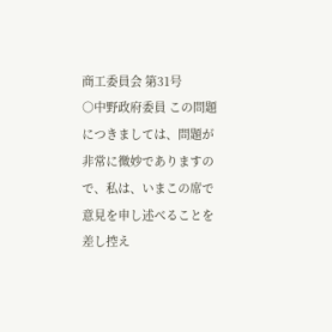商工委員会 第31号
○中野政府委員 この問題につきましては、問題が非常に微妙でありますので、私は、いまこの席で意見を申し述べることを差し控え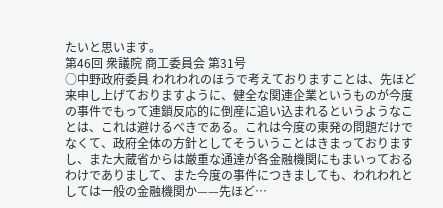たいと思います。
第46回 衆議院 商工委員会 第31号
○中野政府委員 われわれのほうで考えておりますことは、先ほど来申し上げておりますように、健全な関連企業というものが今度の事件でもって連鎖反応的に倒産に追い込まれるというようなことは、これは避けるべきである。これは今度の東発の問題だけでなくて、政府全体の方針としてそういうことはきまっておりますし、また大蔵省からは厳重な通達が各金融機関にもまいっておるわけでありまして、また今度の事件につきましても、われわれとしては一般の金融機関か——先ほど…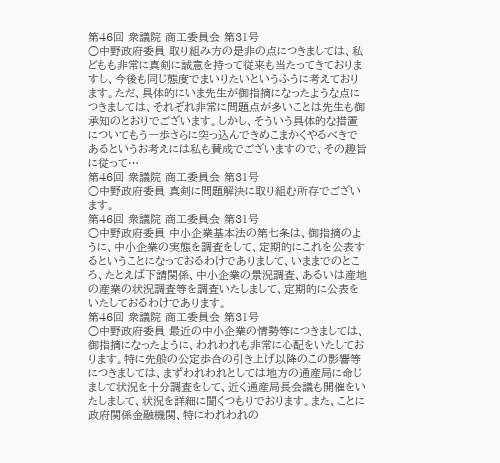第46回 衆議院 商工委員会 第31号
○中野政府委員 取り組み方の是非の点につきましては、私どもも非常に真剣に誠意を持って従来も当たってきておりますし、今後も同じ態度でまいりたいというふうに考えております。ただ、具体的にいま先生が御指摘になったような点につきましては、それぞれ非常に問題点が多いことは先生も御承知のとおりでございます。しかし、そういう具体的な措置についてもう一歩さらに突っ込んできめこまかくやるべきであるというお考えには私も賛成でございますので、その趣旨に従って…
第46回 衆議院 商工委員会 第31号
○中野政府委員 真剣に問題解決に取り組む所存でございます。
第46回 衆議院 商工委員会 第31号
○中野政府委員 中小企業基本法の第七条は、御指摘のように、中小企業の実態を調査をして、定期的にこれを公表するということになっておるわけでありまして、いままでのところ、たとえば下請関係、中小企業の景況調査、あるいは産地の産業の状況調査等を調査いたしまして、定期的に公表をいたしておるわけであります。
第46回 衆議院 商工委員会 第31号
○中野政府委員 最近の中小企業の情勢等につきましては、御指摘になったように、われわれも非常に心配をいたしております。特に先般の公定歩合の引き上げ以降のこの影響等につきましては、まずわれわれとしては地方の通産局に命じまして状況を十分調査をして、近く通産局長会議も開催をいたしまして、状況を詳細に聞くつもりでおります。また、ことに政府関係金融機関、特にわれわれの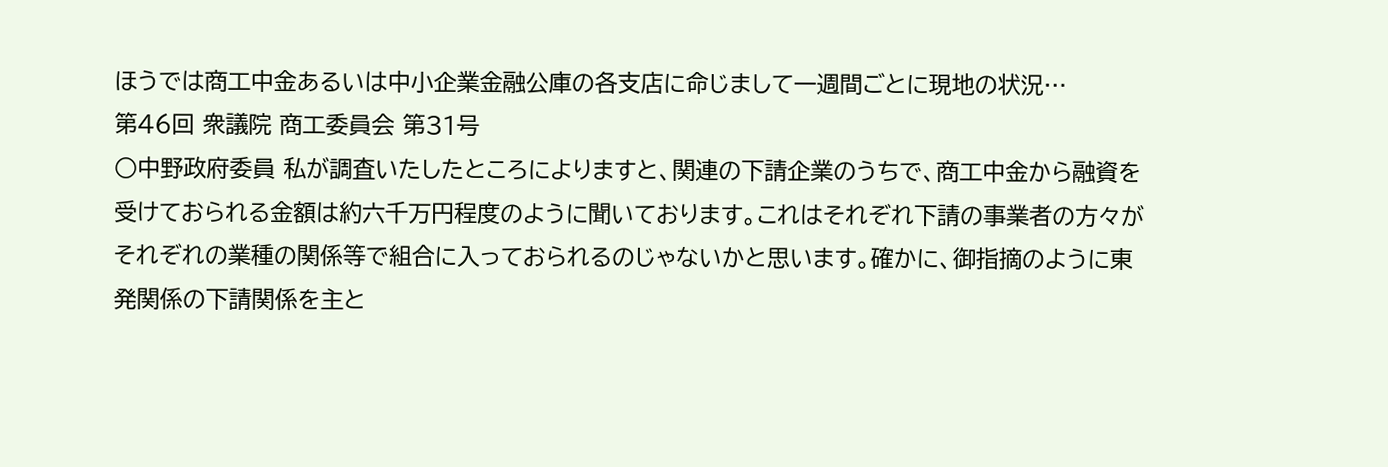ほうでは商工中金あるいは中小企業金融公庫の各支店に命じまして一週間ごとに現地の状況…
第46回 衆議院 商工委員会 第31号
○中野政府委員 私が調査いたしたところによりますと、関連の下請企業のうちで、商工中金から融資を受けておられる金額は約六千万円程度のように聞いております。これはそれぞれ下請の事業者の方々がそれぞれの業種の関係等で組合に入っておられるのじゃないかと思います。確かに、御指摘のように東発関係の下請関係を主と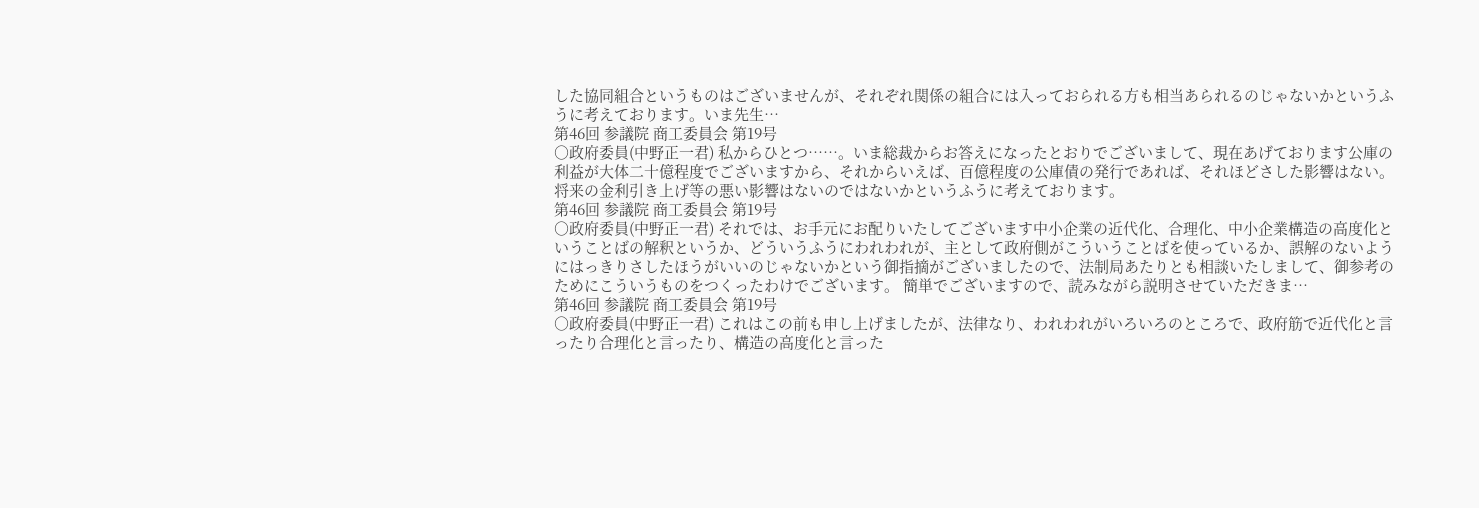した協同組合というものはございませんが、それぞれ関係の組合には入っておられる方も相当あられるのじゃないかというふうに考えております。いま先生…
第46回 参議院 商工委員会 第19号
○政府委員(中野正一君) 私からひとつ……。いま総裁からお答えになったとおりでございまして、現在あげております公庫の利益が大体二十億程度でございますから、それからいえば、百億程度の公庫債の発行であれば、それほどさした影響はない。将来の金利引き上げ等の悪い影響はないのではないかというふうに考えております。
第46回 参議院 商工委員会 第19号
○政府委員(中野正一君) それでは、お手元にお配りいたしてございます中小企業の近代化、合理化、中小企業構造の高度化ということばの解釈というか、どういうふうにわれわれが、主として政府側がこういうことばを使っているか、誤解のないようにはっきりさしたほうがいいのじゃないかという御指摘がございましたので、法制局あたりとも相談いたしまして、御参考のためにこういうものをつくったわけでございます。 簡単でございますので、読みながら説明させていただきま…
第46回 参議院 商工委員会 第19号
○政府委員(中野正一君) これはこの前も申し上げましたが、法律なり、われわれがいろいろのところで、政府筋で近代化と言ったり合理化と言ったり、構造の高度化と言った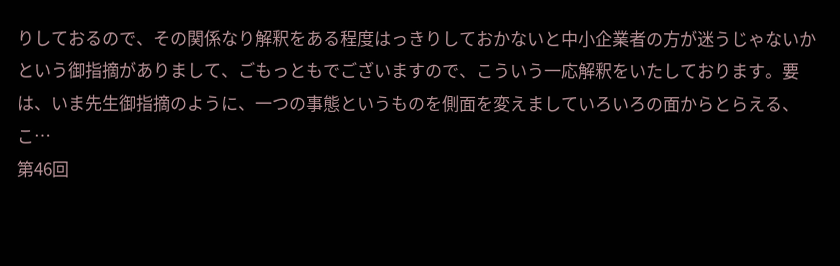りしておるので、その関係なり解釈をある程度はっきりしておかないと中小企業者の方が迷うじゃないかという御指摘がありまして、ごもっともでございますので、こういう一応解釈をいたしております。要は、いま先生御指摘のように、一つの事態というものを側面を変えましていろいろの面からとらえる、こ…
第46回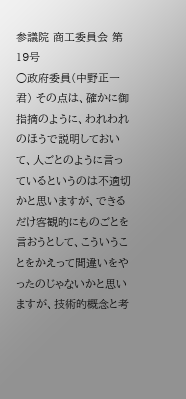参議院 商工委員会 第19号
○政府委員(中野正一君) その点は、確かに御指摘のように、われわれのほうで説明しておいて、人ごとのように言っているというのは不適切かと思いますが、できるだけ客観的にものごとを言おうとして、こういうことをかえって間違いをやったのじゃないかと思いますが、技術的概念と考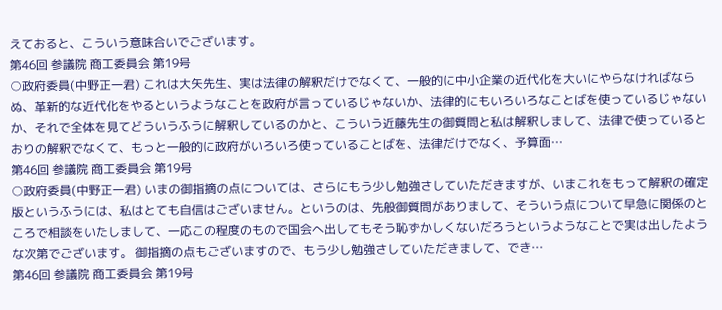えておると、こういう意味合いでございます。
第46回 参議院 商工委員会 第19号
○政府委員(中野正一君) これは大矢先生、実は法律の解釈だけでなくて、一般的に中小企業の近代化を大いにやらなければならぬ、革新的な近代化をやるというようなことを政府が言っているじゃないか、法律的にもいろいろなことばを使っているじゃないか、それで全体を見てどういうふうに解釈しているのかと、こういう近藤先生の御質問と私は解釈しまして、法律で使っているとおりの解釈でなくて、もっと一般的に政府がいろいろ使っていることばを、法律だけでなく、予算面…
第46回 参議院 商工委員会 第19号
○政府委員(中野正一君) いまの御指摘の点については、さらにもう少し勉強さしていただきますが、いまこれをもって解釈の確定版というふうには、私はとても自信はございません。というのは、先般御質問がありまして、そういう点について早急に関係のところで相談をいたしまして、一応この程度のもので国会へ出してもそう恥ずかしくないだろうというようなことで実は出したような次第でございます。 御指摘の点もございますので、もう少し勉強さしていただきまして、でき…
第46回 参議院 商工委員会 第19号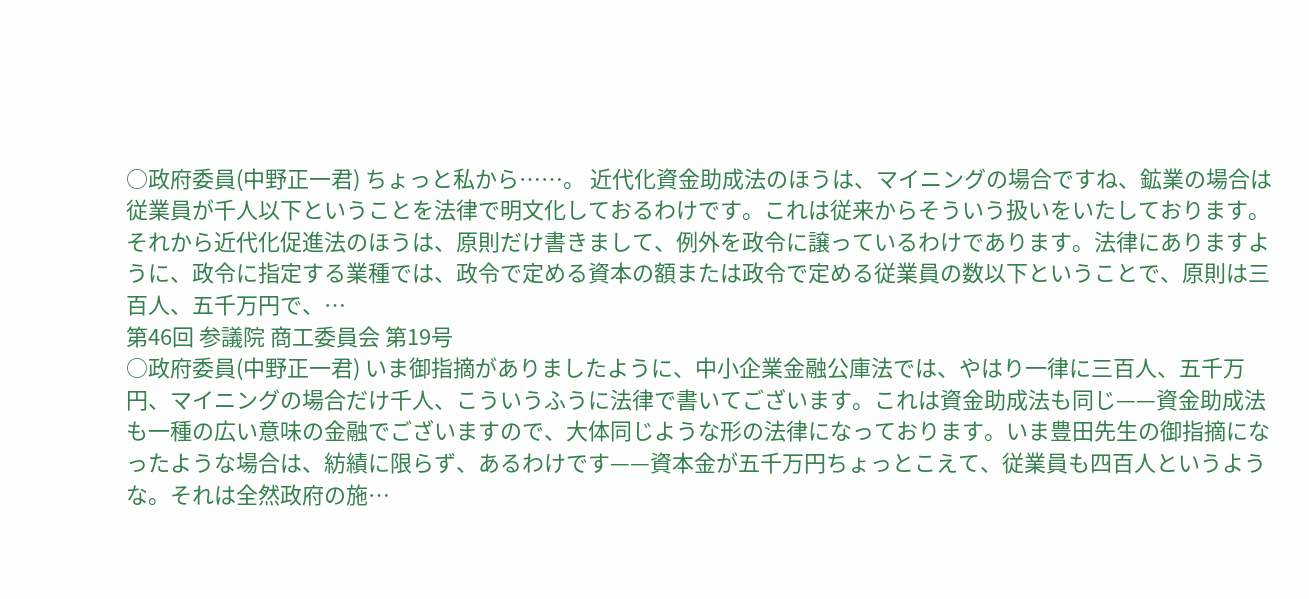○政府委員(中野正一君) ちょっと私から……。 近代化資金助成法のほうは、マイニングの場合ですね、鉱業の場合は従業員が千人以下ということを法律で明文化しておるわけです。これは従来からそういう扱いをいたしております。それから近代化促進法のほうは、原則だけ書きまして、例外を政令に譲っているわけであります。法律にありますように、政令に指定する業種では、政令で定める資本の額または政令で定める従業員の数以下ということで、原則は三百人、五千万円で、…
第46回 参議院 商工委員会 第19号
○政府委員(中野正一君) いま御指摘がありましたように、中小企業金融公庫法では、やはり一律に三百人、五千万円、マイニングの場合だけ千人、こういうふうに法律で書いてございます。これは資金助成法も同じ——資金助成法も一種の広い意味の金融でございますので、大体同じような形の法律になっております。いま豊田先生の御指摘になったような場合は、紡績に限らず、あるわけです——資本金が五千万円ちょっとこえて、従業員も四百人というような。それは全然政府の施…